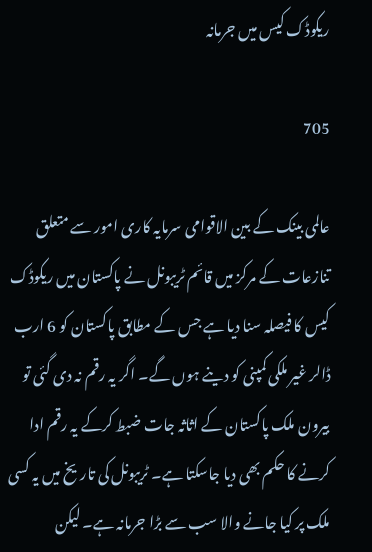ریکوڈک کیس میں جرمانہ

705

عالمی بینک کے بین الاقوامی سرمایہ کاری امور سے متعلق تنازعات کے مرکز میں قائم ٹریبونل نے پاکستان میں ریکوڈک کیس کا فیصلہ سنا دیا ہے جس کے مطابق پاکستان کو 6 ارب ڈالر غیر ملکی کمپنی کو دینے ہوں گے۔ اگر یہ رقم نہ دی گئی تو بیرون ملک پاکستان کے اثاثہ جات ضبط کرکے یہ رقم ادا کرنے کا حکم بھی دیا جاسکتا ہے۔ ٹریبونل کی تاریخ میں یہ کسی ملک پر کیا جانے والا سب سے بڑا جرمانہ ہے۔ لیکن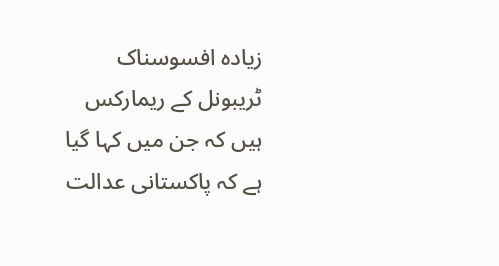زیادہ افسوسناک ٹریبونل کے ریمارکس ہیں کہ جن میں کہا گیا ہے کہ پاکستانی عدالت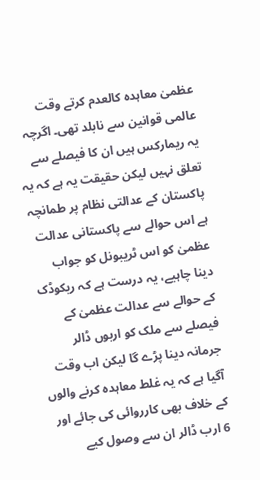عظمیٰ معاہدہ کالعدم کرتے وقت عالمی قوانین سے نابلد تھی۔ اگرچہ یہ ریمارکس ہیں ان کا فیصلے سے تعلق نہیں لیکن حقیقت یہ ہے کہ یہ پاکستان کے عدالتی نظام پر طمانچہ ہے اس حوالے سے پاکستانی عدالت عظمیٰ کو اس ٹریبونل کو جواب دینا چاہیے، یہ درست ہے کہ ریکوڈک کے حوالے سے عدالت عظمیٰ کے فیصلے سے ملک کو اربوں ڈالر جرمانہ دینا پڑے گا لیکن اب وقت آگیا ہے کہ یہ غلط معاہدہ کرنے والوں کے خلاف بھی کارروائی کی جائے اور 6 ارب ڈالر ان سے وصول کیے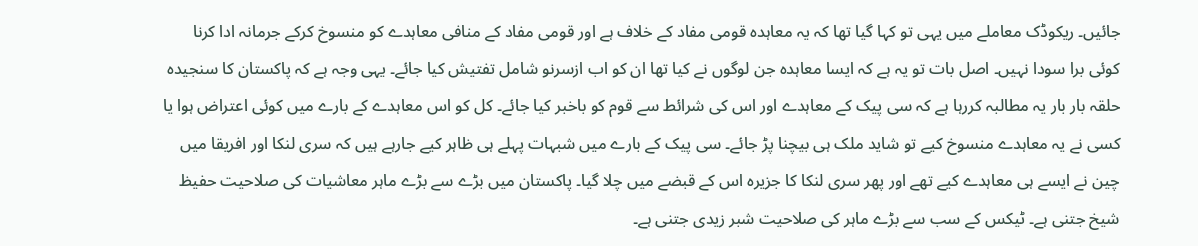جائیں۔ ریکوڈک معاملے میں یہی تو کہا گیا تھا کہ یہ معاہدہ قومی مفاد کے خلاف ہے اور قومی مفاد کے منافی معاہدے کو منسوخ کرکے جرمانہ ادا کرنا کوئی برا سودا نہیں۔ اصل بات تو یہ ہے کہ ایسا معاہدہ جن لوگوں نے کیا تھا ان کو اب ازسرنو شامل تفتیش کیا جائے۔ یہی وجہ ہے کہ پاکستان کا سنجیدہ حلقہ بار بار یہ مطالبہ کررہا ہے کہ سی پیک کے معاہدے اور اس کی شرائط سے قوم کو باخبر کیا جائے۔ کل کو اس معاہدے کے بارے میں کوئی اعتراض ہوا یا کسی نے یہ معاہدے منسوخ کیے تو شاید ملک ہی بیچنا پڑ جائے۔ سی پیک کے بارے میں شبہات پہلے ہی ظاہر کیے جارہے ہیں کہ سری لنکا اور افریقا میں چین نے ایسے ہی معاہدے کیے تھے اور پھر سری لنکا کا جزیرہ اس کے قبضے میں چلا گیا۔ پاکستان میں بڑے سے بڑے ماہر معاشیات کی صلاحیت حفیظ شیخ جتنی ہے۔ ٹیکس کے سب سے بڑے ماہر کی صلاحیت شبر زیدی جتنی ہے۔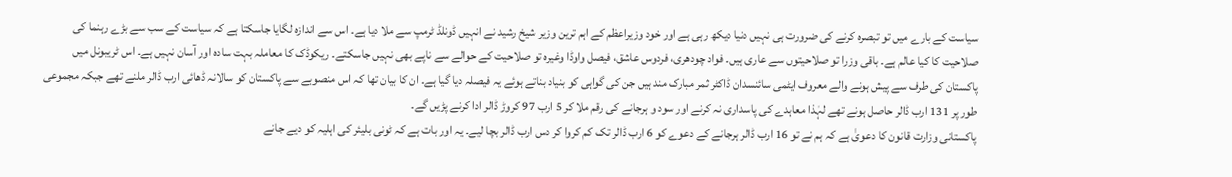سیاست کے بارے میں تو تبصرہ کرنے کی ضرورت ہی نہیں دنیا دیکھ رہی ہے اور خود وزیراعظم کے اہم ترین وزیر شیخ رشید نے انہیں ڈونلڈ ٹرمپ سے ملا دیا ہے۔ اس سے اندازہ لگایا جاسکتا ہے کہ سیاست کے سب سے بڑے رہنما کی صلاحیت کا کیا عالم ہے۔ باقی وزرا تو صلاحیتوں سے عاری ہیں۔ فواد چودھری، فردوس عاشق، فیصل واوڈا وغیرہ تو صلاحیت کے حوالے سے ناپے بھی نہیں جاسکتے۔ ریکوڈک کا معاملہ بہت سادہ اور آسان نہیں ہے۔ اس ٹریبونل میں پاکستان کی طرف سے پیش ہونے والے معروف ایٹمی سائنسدان ڈاکٹر ثمر مبارک مند ہیں جن کی گواہی کو بنیاد بناتے ہوئے یہ فیصلہ دیا گیا ہے۔ ان کا بیان تھا کہ اس منصوبے سے پاکستان کو سالانہ ڈھائی ارب ڈالر ملنے تھے جبکہ مجموعی طور پر 131 ارب ڈالر حاصل ہونے تھے لہٰذا معاہدے کی پاسداری نہ کرنے اور سود و ہرجانے کی رقم ملا کر 5 ارب 97 کروڑ ڈالر ادا کرنے پڑیں گے۔
پاکستانی وزارت قانون کا دعویٰ ہے کہ ہم نے تو 16 ارب ڈالر ہرجانے کے دعوے کو 6 ارب ڈالر تک کم کروا کر دس ارب ڈالر بچا لیے۔ یہ اور بات ہے کہ ٹونی بلیئر کی اہلیہ کو دیے جانے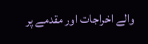والے اخراجات اور مقدمے پر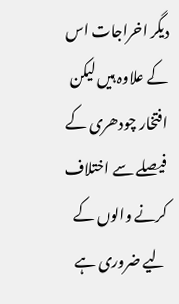دیگر اخراجات اس کے علاوہ ہیں لیکن افتخار چودھری کے فیصلے سے اختلاف کرنے والوں کے لیے ضروری ہے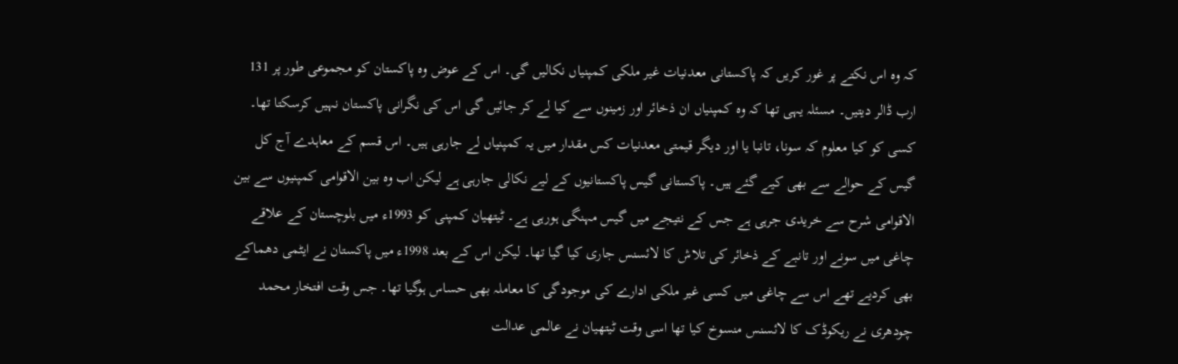کہ وہ اس نکتے پر غور کریں کہ پاکستانی معدنیات غیر ملکی کمپنیاں نکالیں گی۔ اس کے عوض وہ پاکستان کو مجموعی طور پر 131 ارب ڈالر دیتیں۔ مسئلہ یہی تھا کہ وہ کمپنیاں ان ذخائر اور زمینوں سے کیا لے کر جائیں گی اس کی نگرانی پاکستان نہیں کرسکتا تھا۔ کسی کو کیا معلوم کہ سونا، تانبا یا اور دیگر قیمتی معدنیات کس مقدار میں یہ کمپنیاں لے جارہی ہیں۔ اس قسم کے معاہدے آج کل گیس کے حوالے سے بھی کیے گئے ہیں۔ پاکستانی گیس پاکستانیوں کے لیے نکالی جارہی ہے لیکن اب وہ بین الاقوامی کمپنیوں سے بین الاقوامی شرح سے خریدی جرہی ہے جس کے نتیجے میں گیس مہنگی ہورہی ہے۔ ٹیتھیان کمپنی کو 1993ء میں بلوچستان کے علاقے چاغی میں سونے اور تانبے کے ذخائر کی تلاش کا لائسنس جاری کیا گیا تھا۔ لیکن اس کے بعد 1998ء میں پاکستان نے ایٹمی دھماکے بھی کردیے تھے اس سے چاغی میں کسی غیر ملکی ادارے کی موجودگی کا معاملہ بھی حساس ہوگیا تھا۔ جس وقت افتخار محمد چودھری نے ریکوڈک کا لائسنس منسوخ کیا تھا اسی وقت ٹیتھیان نے عالمی عدالت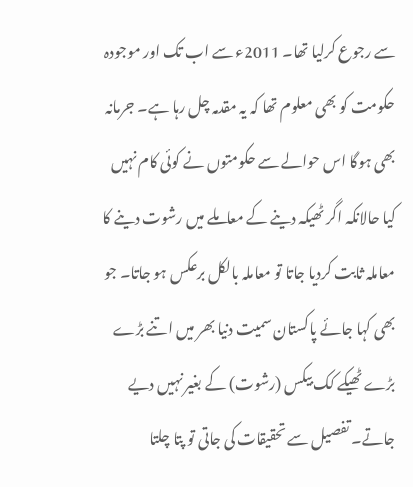سے رجوع کرلیا تھا۔ 2011ء سے اب تک اور موجودہ حکومت کو بھی معلوم تھا کہ یہ مقدمہ چل رہا ہے۔ جرمانہ بھی ہوگا اس حوالے سے حکومتوں نے کوئی کام نہیں کیا حالانکہ اگر ٹھیکہ دینے کے معاملے میں رشوت دینے کا معاملہ ثابت کردیا جاتا تو معاملہ بالکل برعکس ہو جاتا۔ جو بھی کہا جائے پاکستان سمیت دنیا بھر میں اتنے بڑے بڑے ٹھیکے کک بیکس (رشوت) کے بغیر نہیں دیے جاتے۔ تفصیل سے تحقیقات کی جاتی تو پتا چلتا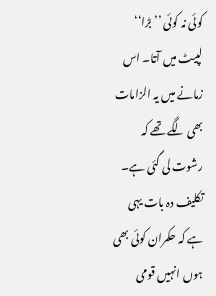کوئی نہ کوئی ’’بڑا‘‘ لپیٹ میں آتا۔ اس زمانے میں یہ الزامات بھی لگے تھے کہ رشوت لی گئی ہے۔ تکلیف دہ بات یہی ہے کہ حکمران کوئی بھی ہوں انہیں قومی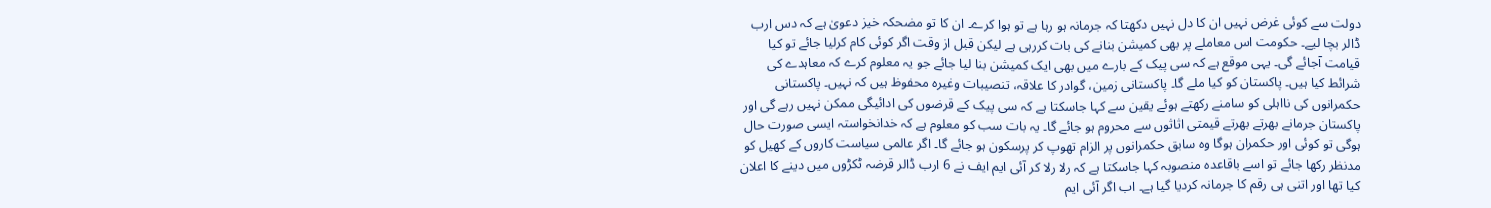دولت سے کوئی غرض نہیں ان کا دل نہیں دکھتا کہ جرمانہ ہو رہا ہے تو ہوا کرے۔ ان کا تو مضحکہ خیز دعویٰ ہے کہ دس ارب ڈالر بچا لیے۔ حکومت اس معاملے پر بھی کمیشن بنانے کی بات کررہی ہے لیکن قبل از وقت اگر کوئی کام کرلیا جائے تو کیا قیامت آجائے گی۔ یہی موقع ہے کہ سی پیک کے بارے میں بھی ایک کمیشن بنا لیا جائے جو یہ معلوم کرے کہ معاہدے کی شرائط کیا ہیں۔ پاکستان کو کیا ملے گا۔ پاکستانی زمین، گوادر کا علاقہ، تنصیبات وغیرہ محفوظ ہیں کہ نہیں۔ پاکستانی حکمرانوں کی نااہلی کو سامنے رکھتے ہوئے یقین سے کہا جاسکتا ہے کہ سی پیک کے قرضوں کی ادائیگی ممکن نہیں رہے گی اور پاکستان جرمانے بھرتے بھرتے قیمتی اثاثوں سے محروم ہو جائے گا۔ یہ بات سب کو معلوم ہے کہ خدانخواستہ ایسی صورت حال ہوگی تو کوئی اور حکمران ہوگا وہ سابق حکمرانوں پر الزام تھوپ کر پرسکون ہو جائے گا۔ اگر عالمی سیاست کاروں کے کھیل کو مدنظر رکھا جائے تو اسے باقاعدہ منصوبہ کہا جاسکتا ہے کہ رلا رلا کر آئی ایم ایف نے 6 ارب ڈالر قرضہ ٹکڑوں میں دینے کا اعلان کیا تھا اور اتنی ہی رقم کا جرمانہ کردیا گیا ہے۔ اب اگر آئی ایم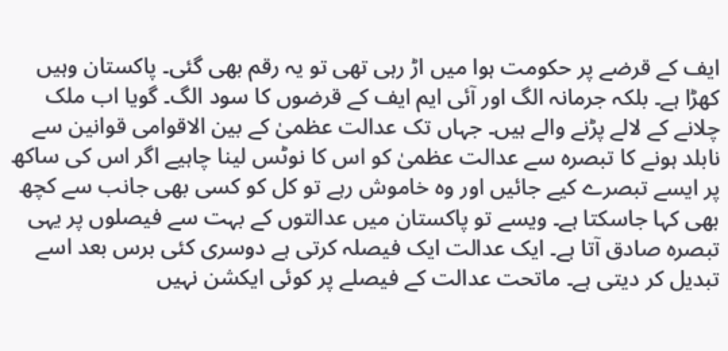ایف کے قرضے پر حکومت ہوا میں اڑ رہی تھی تو یہ رقم بھی گئی۔ پاکستان وہیں کھڑا ہے۔ بلکہ جرمانہ الگ اور آئی ایم ایف کے قرضوں کا سود الگ۔ گویا اب ملک چلانے کے لالے پڑنے والے ہیں۔ جہاں تک عدالت عظمیٰ کے بین الاقوامی قوانین سے نابلد ہونے کا تبصرہ سے عدالت عظمیٰ کو اس کا نوٹس لینا چاہیے اگر اس کی ساکھ پر ایسے تبصرے کیے جائیں اور وہ خاموش رہے تو کل کو کسی بھی جانب سے کچھ بھی کہا جاسکتا ہے۔ ویسے تو پاکستان میں عدالتوں کے بہت سے فیصلوں پر یہی تبصرہ صادق آتا ہے۔ ایک عدالت ایک فیصلہ کرتی ہے دوسری کئی برس بعد اسے تبدیل کر دیتی ہے۔ ماتحت عدالت کے فیصلے پر کوئی ایکشن نہیں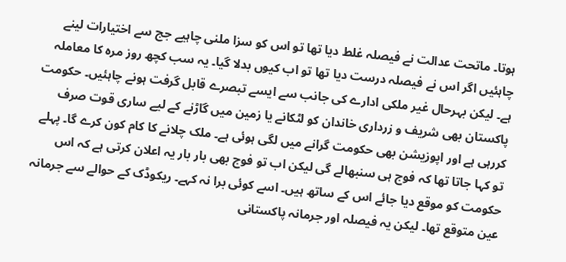ہوتا۔ ماتحت عدالت نے فیصلہ غلط دیا تھا تو اس کو سزا ملنی چاہیے جج سے اختیارات لینے چاہئیں اگر اس نے فیصلہ درست دیا تھا تو اب کیوں بدلا گیا۔ یہ سب کچھ روز مرہ کا معاملہ ہے۔ لیکن بہرحال غیر ملکی ادارے کی جانب سے ایسے تبصرے قابل گرفت ہونے چاہئیں۔ حکومت پاکستان بھی شریف و زرداری خاندان کو لٹکانے یا زمین میں گاڑنے کے لیے ساری قوت صرف کررہی ہے اور اپوزیشن بھی حکومت گرانے میں لگی ہوئی ہے۔ ملک چلانے کا کام کون کرے گا۔ پہلے تو کہا جاتا تھا کہ فوج ہی سنبھالے گی لیکن اب تو فوج بھی بار بار یہ اعلان کرتی ہے کہ اس حکومت کو موقع دیا جائے اس کے ساتھ ہیں۔ اسے کوئی برا نہ کہے۔ ریکوڈک کے حوالے سے جرمانہ عین متوقع تھا۔ لیکن یہ فیصلہ اور جرمانہ پاکستانی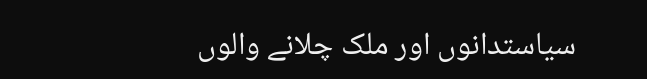سیاستدانوں اور ملک چلانے والوں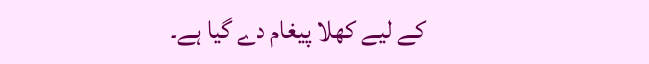کے لیے کھلا پیغام دے گیا ہے۔